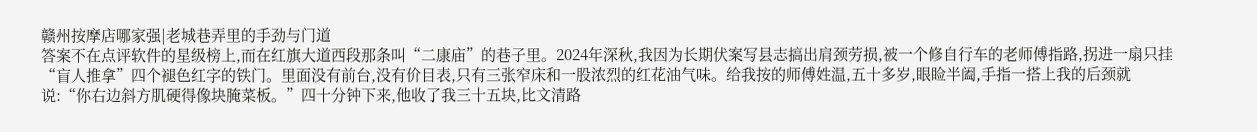赣州按摩店哪家强|老城巷弄里的手劲与门道
答案不在点评软件的星级榜上,而在红旗大道西段那条叫“二康庙”的巷子里。2024年深秋,我因为长期伏案写县志搞出肩颈劳损,被一个修自行车的老师傅指路,拐进一扇只挂“盲人推拿”四个褪色红字的铁门。里面没有前台,没有价目表,只有三张窄床和一股浓烈的红花油气味。给我按的师傅姓温,五十多岁,眼睑半阖,手指一搭上我的后颈就说:“你右边斜方肌硬得像块腌菜板。”四十分钟下来,他收了我三十五块,比文清路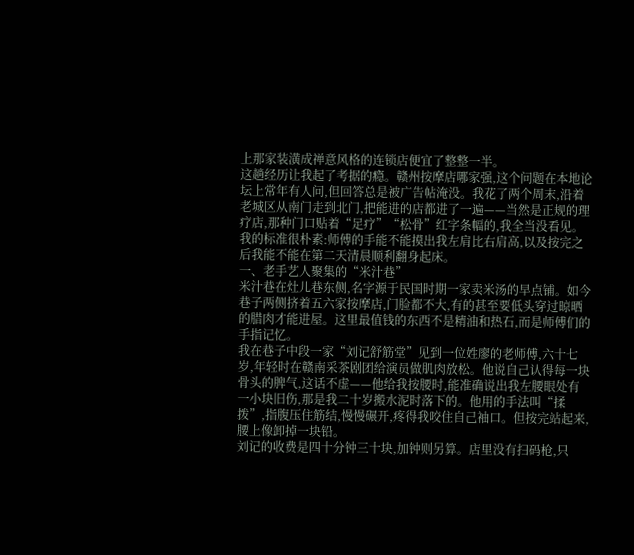上那家装潢成禅意风格的连锁店便宜了整整一半。
这趟经历让我起了考据的瘾。赣州按摩店哪家强,这个问题在本地论坛上常年有人问,但回答总是被广告帖淹没。我花了两个周末,沿着老城区从南门走到北门,把能进的店都进了一遍——当然是正规的理疗店,那种门口贴着“足疗”“松骨”红字条幅的,我全当没看见。我的标准很朴素:师傅的手能不能摸出我左肩比右肩高,以及按完之后我能不能在第二天清晨顺利翻身起床。
一、老手艺人聚集的“米汁巷”
米汁巷在灶儿巷东侧,名字源于民国时期一家卖米汤的早点铺。如今巷子两侧挤着五六家按摩店,门脸都不大,有的甚至要低头穿过晾晒的腊肉才能进屋。这里最值钱的东西不是精油和热石,而是师傅们的手指记忆。
我在巷子中段一家“刘记舒筋堂”见到一位姓廖的老师傅,六十七岁,年轻时在赣南采茶剧团给演员做肌肉放松。他说自己认得每一块骨头的脾气,这话不虚——他给我按腰时,能准确说出我左腰眼处有一小块旧伤,那是我二十岁搬水泥时落下的。他用的手法叫“揉拨”,指腹压住筋结,慢慢碾开,疼得我咬住自己袖口。但按完站起来,腰上像卸掉一块铅。
刘记的收费是四十分钟三十块,加钟则另算。店里没有扫码枪,只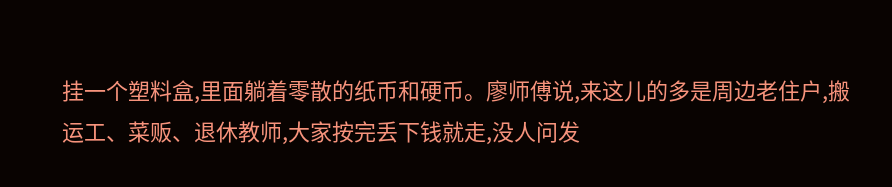挂一个塑料盒,里面躺着零散的纸币和硬币。廖师傅说,来这儿的多是周边老住户,搬运工、菜贩、退休教师,大家按完丢下钱就走,没人问发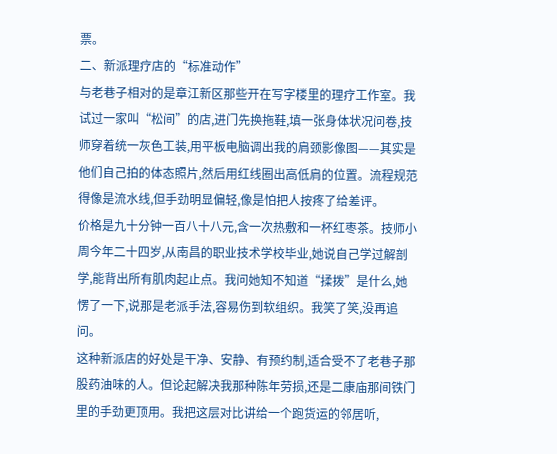票。
二、新派理疗店的“标准动作”
与老巷子相对的是章江新区那些开在写字楼里的理疗工作室。我试过一家叫“松间”的店,进门先换拖鞋,填一张身体状况问卷,技师穿着统一灰色工装,用平板电脑调出我的肩颈影像图——其实是他们自己拍的体态照片,然后用红线圈出高低肩的位置。流程规范得像是流水线,但手劲明显偏轻,像是怕把人按疼了给差评。
价格是九十分钟一百八十八元,含一次热敷和一杯红枣茶。技师小周今年二十四岁,从南昌的职业技术学校毕业,她说自己学过解剖学,能背出所有肌肉起止点。我问她知不知道“揉拨”是什么,她愣了一下,说那是老派手法,容易伤到软组织。我笑了笑,没再追问。
这种新派店的好处是干净、安静、有预约制,适合受不了老巷子那股药油味的人。但论起解决我那种陈年劳损,还是二康庙那间铁门里的手劲更顶用。我把这层对比讲给一个跑货运的邻居听,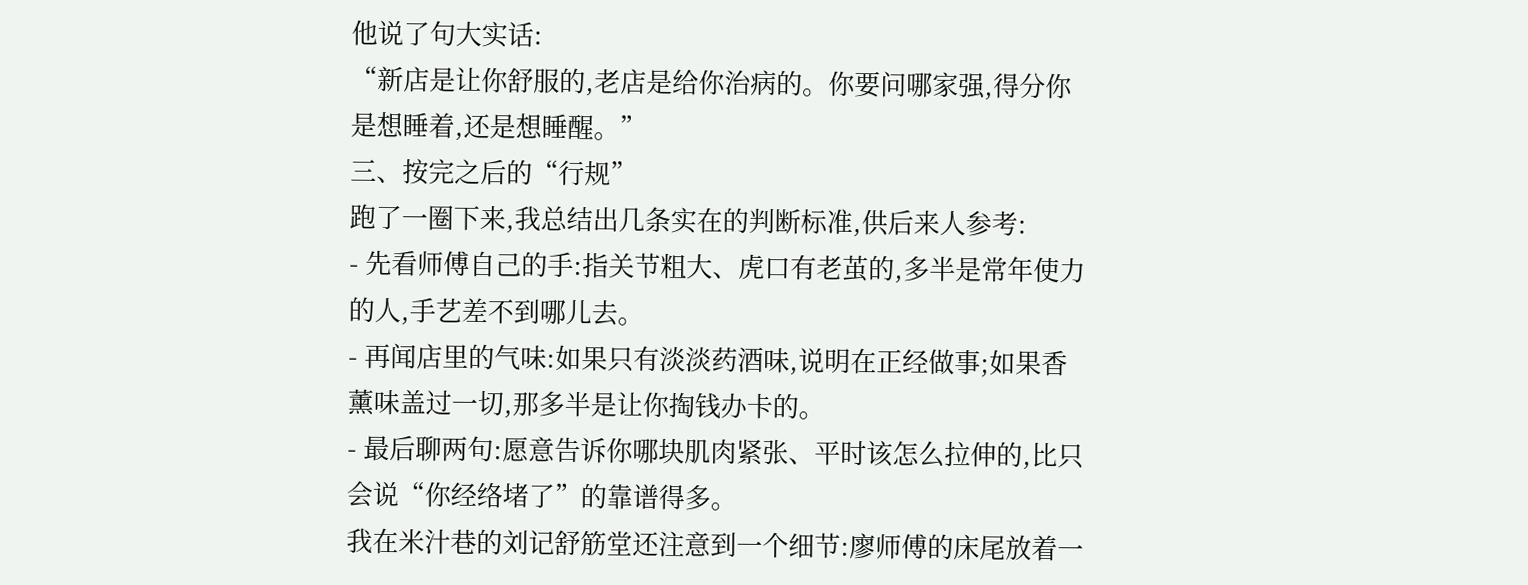他说了句大实话:
“新店是让你舒服的,老店是给你治病的。你要问哪家强,得分你是想睡着,还是想睡醒。”
三、按完之后的“行规”
跑了一圈下来,我总结出几条实在的判断标准,供后来人参考:
- 先看师傅自己的手:指关节粗大、虎口有老茧的,多半是常年使力的人,手艺差不到哪儿去。
- 再闻店里的气味:如果只有淡淡药酒味,说明在正经做事;如果香薰味盖过一切,那多半是让你掏钱办卡的。
- 最后聊两句:愿意告诉你哪块肌肉紧张、平时该怎么拉伸的,比只会说“你经络堵了”的靠谱得多。
我在米汁巷的刘记舒筋堂还注意到一个细节:廖师傅的床尾放着一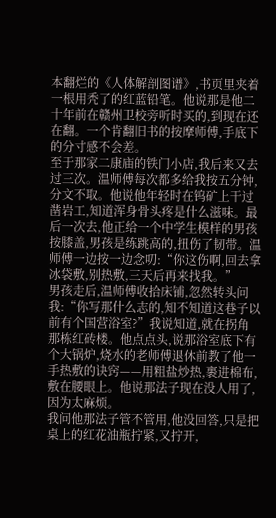本翻烂的《人体解剖图谱》,书页里夹着一根用秃了的红蓝铅笔。他说那是他二十年前在赣州卫校旁听时买的,到现在还在翻。一个肯翻旧书的按摩师傅,手底下的分寸感不会差。
至于那家二康庙的铁门小店,我后来又去过三次。温师傅每次都多给我按五分钟,分文不取。他说他年轻时在钨矿上干过凿岩工,知道浑身骨头疼是什么滋味。最后一次去,他正给一个中学生模样的男孩按膝盖,男孩是练跳高的,扭伤了韧带。温师傅一边按一边念叨:“你这伤啊,回去拿冰袋敷,别热敷,三天后再来找我。”
男孩走后,温师傅收拾床铺,忽然转头问我:“你写那什么志的,知不知道这巷子以前有个国营浴室?”我说知道,就在拐角那栋红砖楼。他点点头,说那浴室底下有个大锅炉,烧水的老师傅退休前教了他一手热敷的诀窍——用粗盐炒热,裹进棉布,敷在腰眼上。他说那法子现在没人用了,因为太麻烦。
我问他那法子管不管用,他没回答,只是把桌上的红花油瓶拧紧,又拧开,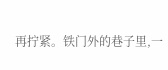再拧紧。铁门外的巷子里,一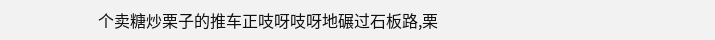个卖糖炒栗子的推车正吱呀吱呀地碾过石板路,栗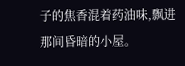子的焦香混着药油味,飘进那间昏暗的小屋。